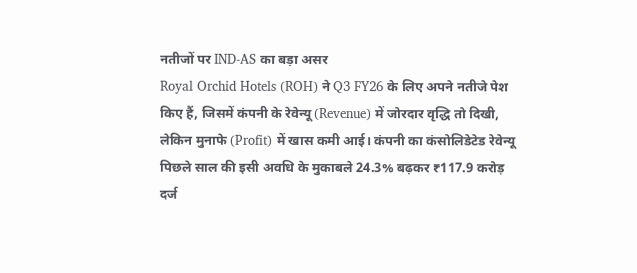नतीजों पर IND-AS का बड़ा असर
Royal Orchid Hotels (ROH) ने Q3 FY26 के लिए अपने नतीजे पेश किए हैं, जिसमें कंपनी के रेवेन्यू (Revenue) में जोरदार वृद्धि तो दिखी, लेकिन मुनाफे (Profit) में खास कमी आई। कंपनी का कंसोलिडेटेड रेवेन्यू पिछले साल की इसी अवधि के मुकाबले 24.3% बढ़कर ₹117.9 करोड़ दर्ज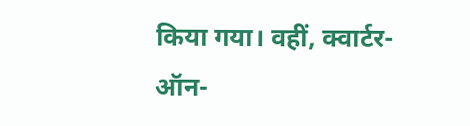किया गया। वहीं, क्वार्टर-ऑन-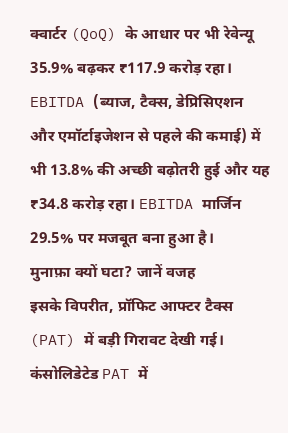क्वार्टर (QoQ) के आधार पर भी रेवेन्यू 35.9% बढ़कर ₹117.9 करोड़ रहा। EBITDA (ब्याज, टैक्स, डेप्रिसिएशन और एमॉर्टाइजेशन से पहले की कमाई) में भी 13.8% की अच्छी बढ़ोतरी हुई और यह ₹34.8 करोड़ रहा। EBITDA मार्जिन 29.5% पर मजबूत बना हुआ है।
मुनाफ़ा क्यों घटा? जानें वजह
इसके विपरीत, प्रॉफिट आफ्टर टैक्स (PAT) में बड़ी गिरावट देखी गई। कंसोलिडेटेड PAT में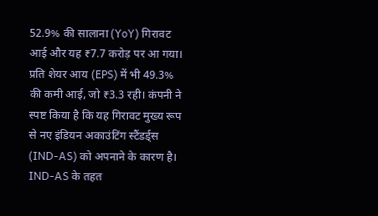52.9% की सालाना (YoY) गिरावट आई और यह ₹7.7 करोड़ पर आ गया। प्रति शेयर आय (EPS) में भी 49.3% की कमी आई, जो ₹3.3 रही। कंपनी ने स्पष्ट किया है कि यह गिरावट मुख्य रूप से नए इंडियन अकाउंटिंग स्टैंडर्ड्स (IND-AS) को अपनाने के कारण है। IND-AS के तहत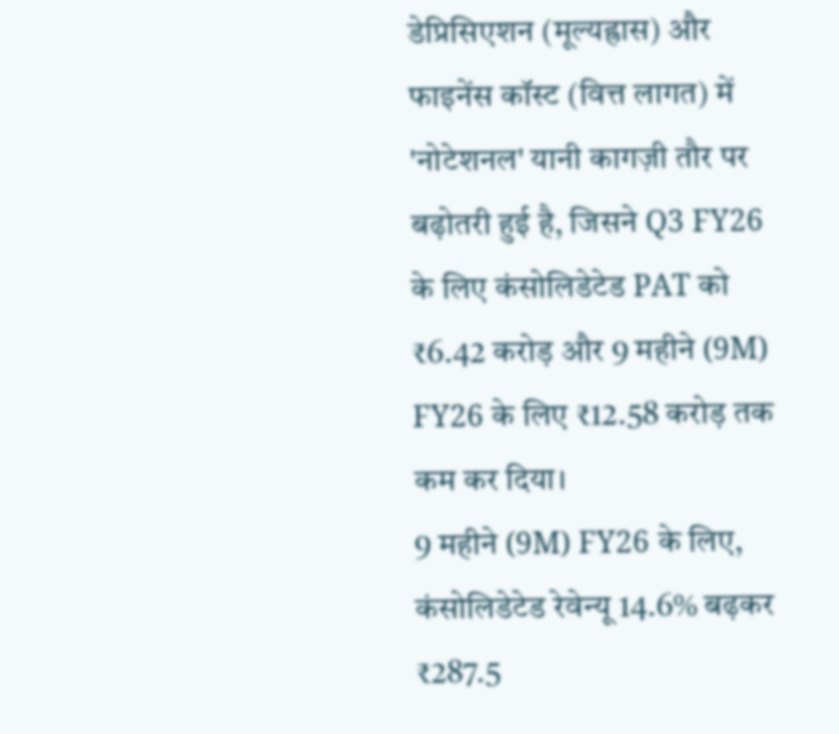डेप्रिसिएशन (मूल्यह्रास) और फाइनेंस कॉस्ट (वित्त लागत) में 'नोटेशनल' यानी कागज़ी तौर पर बढ़ोतरी हुई है, जिसने Q3 FY26 के लिए कंसोलिडेटेड PAT को ₹6.42 करोड़ और 9 महीने (9M) FY26 के लिए ₹12.58 करोड़ तक कम कर दिया।
9 महीने (9M) FY26 के लिए, कंसोलिडेटेड रेवेन्यू 14.6% बढ़कर ₹287.5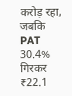करोड़ रहा, जबकि PAT 30.4% गिरकर ₹22.1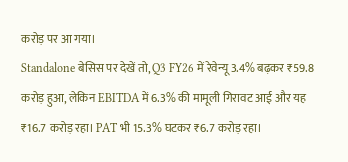करोड़ पर आ गया।
Standalone बेसिस पर देखें तो, Q3 FY26 में रेवेन्यू 3.4% बढ़कर ₹59.8 करोड़ हुआ, लेकिन EBITDA में 6.3% की मामूली गिरावट आई और यह ₹16.7 करोड़ रहा। PAT भी 15.3% घटकर ₹6.7 करोड़ रहा।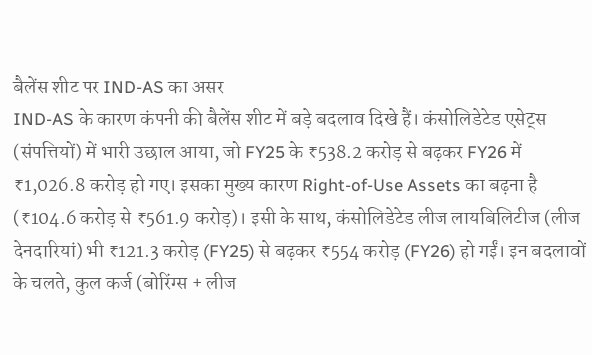बैलेंस शीट पर IND-AS का असर
IND-AS के कारण कंपनी की बैलेंस शीट में बड़े बदलाव दिखे हैं। कंसोलिडेटेड एसेट्स (संपत्तियों) में भारी उछाल आया, जो FY25 के ₹538.2 करोड़ से बढ़कर FY26 में ₹1,026.8 करोड़ हो गए। इसका मुख्य कारण Right-of-Use Assets का बढ़ना है (₹104.6 करोड़ से ₹561.9 करोड़)। इसी के साथ, कंसोलिडेटेड लीज लायबिलिटीज (लीज देनदारियां) भी ₹121.3 करोड़ (FY25) से बढ़कर ₹554 करोड़ (FY26) हो गईं। इन बदलावों के चलते, कुल कर्ज (बोरिंग्स + लीज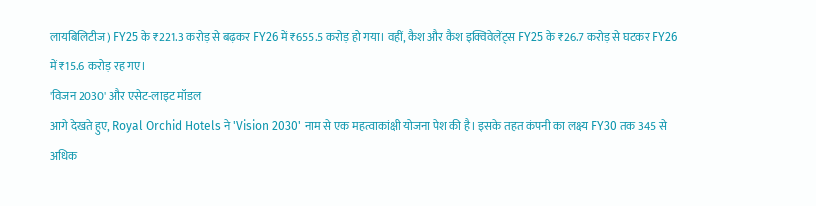लायबिलिटीज) FY25 के ₹221.3 करोड़ से बढ़कर FY26 में ₹655.5 करोड़ हो गया। वहीं, कैश और कैश इक्विवेलेंट्स FY25 के ₹26.7 करोड़ से घटकर FY26 में ₹15.6 करोड़ रह गए।
'विजन 2030' और एसेट-लाइट मॉडल
आगे देखते हुए, Royal Orchid Hotels ने 'Vision 2030' नाम से एक महत्वाकांक्षी योजना पेश की है। इसके तहत कंपनी का लक्ष्य FY30 तक 345 से अधिक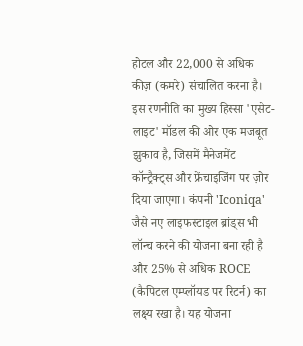होटल और 22,000 से अधिक कीज़ (कमरे) संचालित करना है। इस रणनीति का मुख्य हिस्सा 'एसेट-लाइट' मॉडल की ओर एक मजबूत झुकाव है, जिसमें मैनेजमेंट कॉन्ट्रैक्ट्स और फ्रेंचाइजिंग पर ज़ोर दिया जाएगा। कंपनी 'Iconiqa' जैसे नए लाइफस्टाइल ब्रांड्स भी लॉन्च करने की योजना बना रही है और 25% से अधिक ROCE (कैपिटल एम्प्लॉयड पर रिटर्न) का लक्ष्य रखा है। यह योजना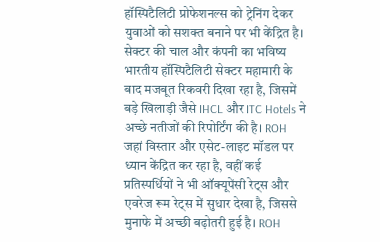हॉस्पिटैलिटी प्रोफेशनल्स को ट्रेनिंग देकर युवाओं को सशक्त बनाने पर भी केंद्रित है।
सेक्टर की चाल और कंपनी का भविष्य
भारतीय हॉस्पिटैलिटी सेक्टर महामारी के बाद मजबूत रिकवरी दिखा रहा है, जिसमें बड़े खिलाड़ी जैसे IHCL और ITC Hotels ने अच्छे नतीजों की रिपोर्टिंग की है। ROH जहां विस्तार और एसेट-लाइट मॉडल पर ध्यान केंद्रित कर रहा है, वहीं कई प्रतिस्पर्धियों ने भी ऑक्यूपेंसी रेट्स और एवरेज रूम रेट्स में सुधार देखा है, जिससे मुनाफे में अच्छी बढ़ोतरी हुई है। ROH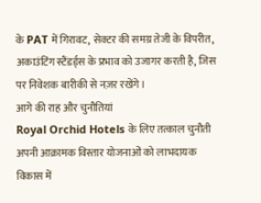के PAT में गिरावट, सेक्टर की समग्र तेजी के विपरीत, अकाउंटिंग स्टैंडर्ड्स के प्रभाव को उजागर करती है, जिस पर निवेशक बारीकी से नज़र रखेंगे।
आगे की राह और चुनौतियां
Royal Orchid Hotels के लिए तत्काल चुनौती अपनी आक्रामक विस्तार योजनाओं को लाभदायक विकास में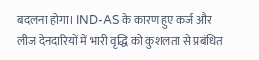बदलना होगा। IND-AS के कारण हुए कर्ज और लीज देनदारियों में भारी वृद्धि को कुशलता से प्रबंधित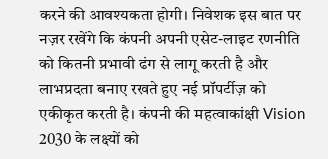करने की आवश्यकता होगी। निवेशक इस बात पर नज़र रखेंगे कि कंपनी अपनी एसेट-लाइट रणनीति को कितनी प्रभावी ढंग से लागू करती है और लाभप्रदता बनाए रखते हुए नई प्रॉपर्टीज़ को एकीकृत करती है। कंपनी की महत्वाकांक्षी Vision 2030 के लक्ष्यों को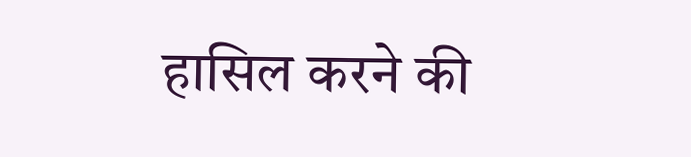हासिल करने की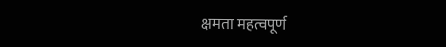क्षमता महत्वपूर्ण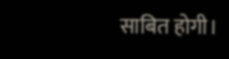साबित होगी।